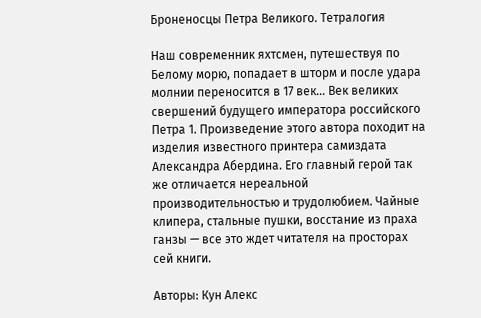Броненосцы Петра Великого. Тетралогия

Наш современник яхтсмен, путешествуя по Белому морю, попадает в шторм и после удара молнии переносится в 17 век… Век великих свершений будущего императора российского Петра 1. Произведение этого автора походит на изделия известного принтера самиздата Александра Абердина. Его главный герой так же отличается нереальной производительностью и трудолюбием. Чайные клипера, стальные пушки, восстание из праха ганзы — все это ждет читателя на просторах сей книги.

Авторы: Кун Алекс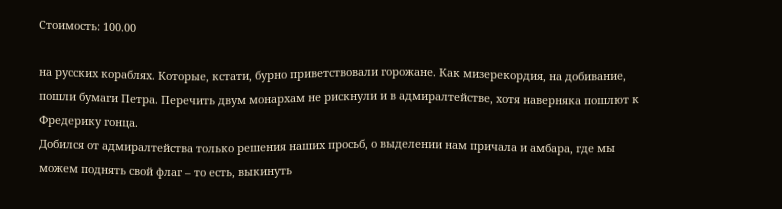Стоимость: 100.00

на русских кораблях. Которые, кстати, бурно приветствовали горожане. Как мизерекордия, на добивание, пошли бумаги Петра. Перечить двум монархам не рискнули и в адмиралтействе, хотя наверняка пошлют к Фредерику гонца.
Добился от адмиралтейства только решения наших просьб, о выделении нам причала и амбара, где мы можем поднять свой флаг – то есть, выкинуть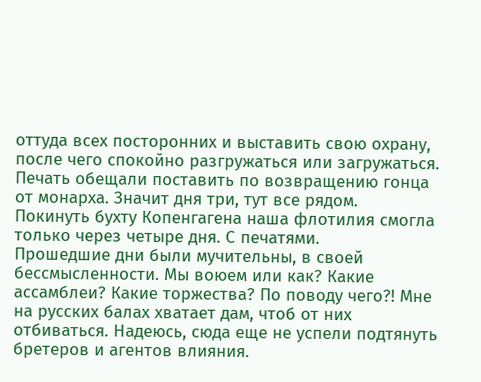оттуда всех посторонних и выставить свою охрану, после чего спокойно разгружаться или загружаться.
Печать обещали поставить по возвращению гонца от монарха. Значит дня три, тут все рядом.
Покинуть бухту Копенгагена наша флотилия смогла только через четыре дня. С печатями.
Прошедшие дни были мучительны, в своей бессмысленности. Мы воюем или как? Какие ассамблеи? Какие торжества? По поводу чего?! Мне на русских балах хватает дам, чтоб от них отбиваться. Надеюсь, сюда еще не успели подтянуть бретеров и агентов влияния.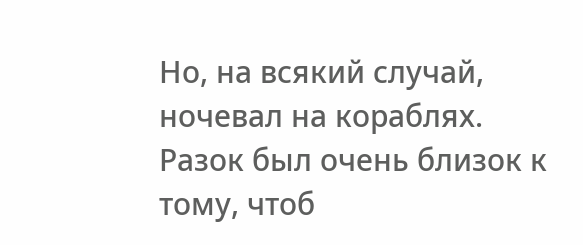Но, на всякий случай, ночевал на кораблях.
Разок был очень близок к тому, чтоб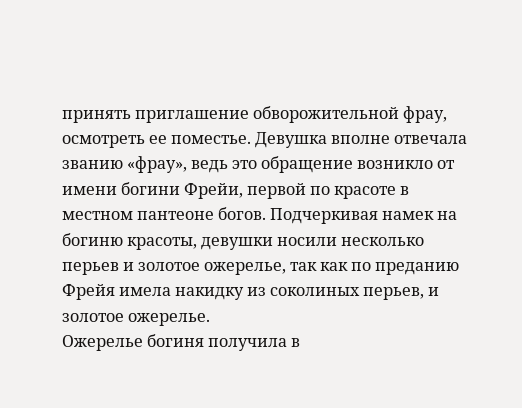принять приглашение обворожительной фрау, осмотреть ее поместье. Девушка вполне отвечала званию «фрау», ведь это обращение возникло от имени богини Фрейи, первой по красоте в местном пантеоне богов. Подчеркивая намек на богиню красоты, девушки носили несколько перьев и золотое ожерелье, так как по преданию Фрейя имела накидку из соколиных перьев, и золотое ожерелье.
Ожерелье богиня получила в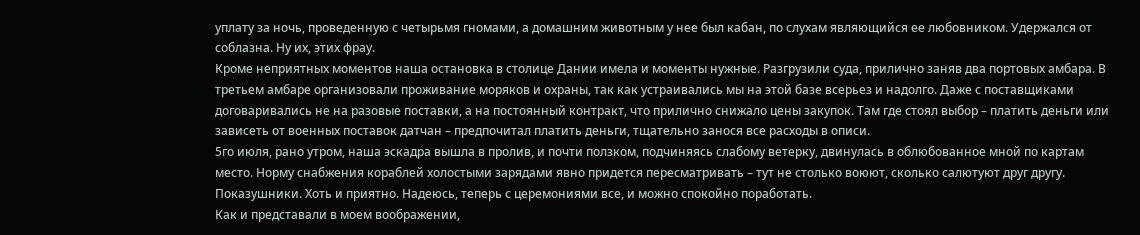уплату за ночь, проведенную с четырьмя гномами, а домашним животным у нее был кабан, по слухам являющийся ее любовником. Удержался от соблазна. Ну их, этих фрау.
Кроме неприятных моментов наша остановка в столице Дании имела и моменты нужные. Разгрузили суда, прилично заняв два портовых амбара. В третьем амбаре организовали проживание моряков и охраны, так как устраивались мы на этой базе всерьез и надолго. Даже с поставщиками договаривались не на разовые поставки, а на постоянный контракт, что прилично снижало цены закупок. Там где стоял выбор – платить деньги или зависеть от военных поставок датчан – предпочитал платить деньги, тщательно занося все расходы в описи.
5го июля, рано утром, наша эскадра вышла в пролив, и почти ползком, подчиняясь слабому ветерку, двинулась в облюбованное мной по картам место. Норму снабжения кораблей холостыми зарядами явно придется пересматривать – тут не столько воюют, сколько салютуют друг другу. Показушники. Хоть и приятно. Надеюсь, теперь с церемониями все, и можно спокойно поработать.
Как и представали в моем воображении,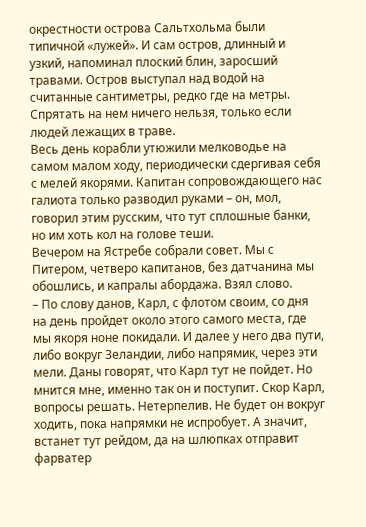окрестности острова Сальтхольма были типичной «лужей». И сам остров, длинный и узкий, напоминал плоский блин, заросший травами. Остров выступал над водой на считанные сантиметры, редко где на метры. Спрятать на нем ничего нельзя, только если людей лежащих в траве.
Весь день корабли утюжили мелководье на самом малом ходу, периодически сдергивая себя с мелей якорями. Капитан сопровождающего нас галиота только разводил руками – он, мол, говорил этим русским, что тут сплошные банки, но им хоть кол на голове теши.
Вечером на Ястребе собрали совет. Мы с Питером, четверо капитанов, без датчанина мы обошлись, и капралы абордажа. Взял слово.
– По слову данов, Карл, с флотом своим, со дня на день пройдет около этого самого места, где мы якоря ноне покидали. И далее у него два пути, либо вокруг Зеландии, либо напрямик, через эти мели. Даны говорят, что Карл тут не пойдет. Но мнится мне, именно так он и поступит. Скор Карл, вопросы решать. Нетерпелив. Не будет он вокруг ходить, пока напрямки не испробует. А значит, встанет тут рейдом, да на шлюпках отправит фарватер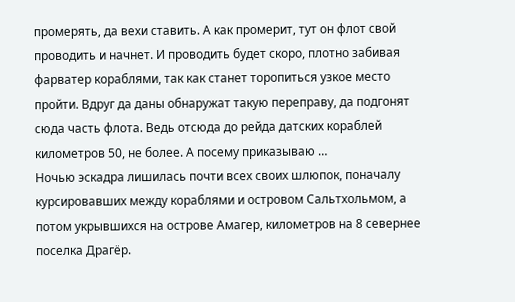промерять, да вехи ставить. А как промерит, тут он флот свой проводить и начнет. И проводить будет скоро, плотно забивая фарватер кораблями, так как станет торопиться узкое место пройти. Вдруг да даны обнаружат такую переправу, да подгонят сюда часть флота. Ведь отсюда до рейда датских кораблей километров 50, не более. А посему приказываю …
Ночью эскадра лишилась почти всех своих шлюпок, поначалу курсировавших между кораблями и островом Сальтхольмом, а потом укрывшихся на острове Амагер, километров на 8 севернее поселка Драгёр.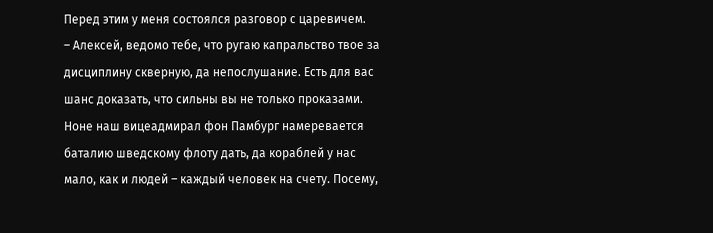Перед этим у меня состоялся разговор с царевичем.
– Алексей, ведомо тебе, что ругаю капральство твое за дисциплину скверную, да непослушание. Есть для вас шанс доказать, что сильны вы не только проказами. Ноне наш вицеадмирал фон Памбург намеревается баталию шведскому флоту дать, да кораблей у нас мало, как и людей – каждый человек на счету. Посему,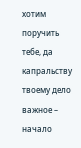хотим поручить тебе, да капральству твоему дело важное – начало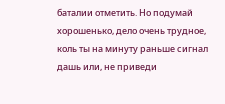баталии отметить. Но подумай хорошенько, дело очень трудное, коль ты на минуту раньше сигнал дашь или, не приведи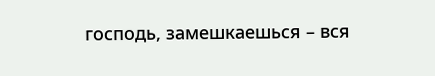господь, замешкаешься – вся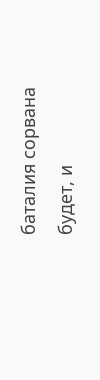баталия сорвана будет, и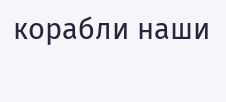корабли наши